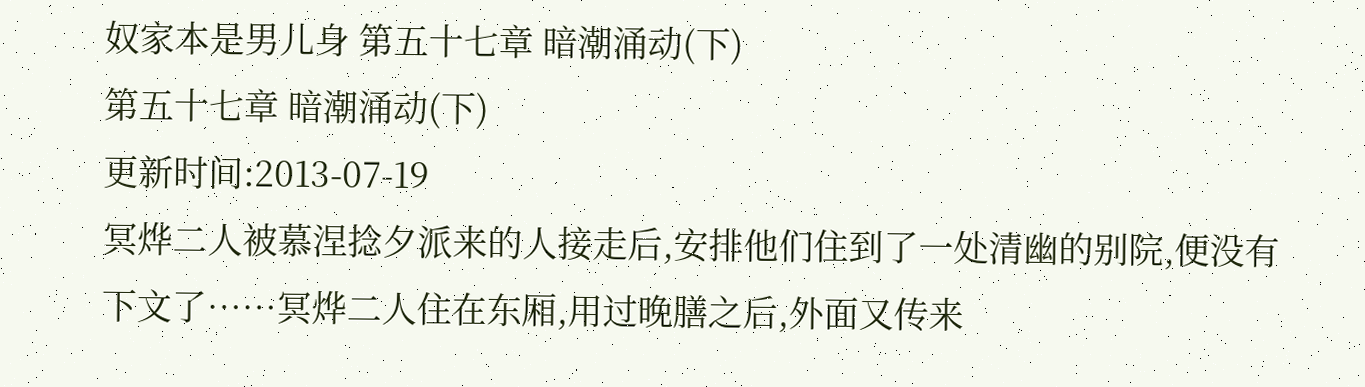奴家本是男儿身 第五十七章 暗潮涌动(下)
第五十七章 暗潮涌动(下)
更新时间:2013-07-19
冥烨二人被慕涅捻夕派来的人接走后,安排他们住到了一处清幽的别院,便没有下文了……冥烨二人住在东厢,用过晚膳之后,外面又传来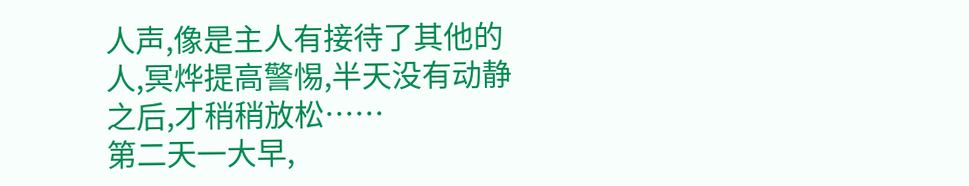人声,像是主人有接待了其他的人,冥烨提高警惕,半天没有动静之后,才稍稍放松……
第二天一大早,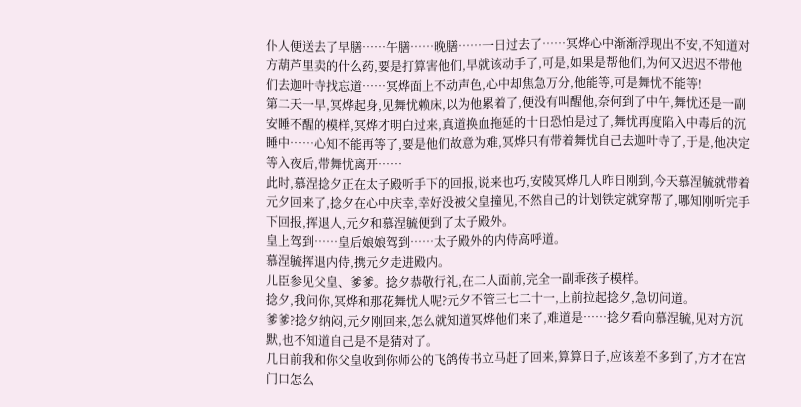仆人便送去了早膳……午膳……晚膳……一日过去了……冥烨心中渐渐浮现出不安,不知道对方葫芦里卖的什么药,要是打算害他们,早就该动手了,可是,如果是帮他们,为何又迟迟不带他们去迦叶寺找忘道……冥烨面上不动声色,心中却焦急万分,他能等,可是舞忧不能等!
第二天一早,冥烨起身,见舞忧赖床,以为他累着了,便没有叫醒他,奈何到了中午,舞忧还是一副安睡不醒的模样,冥烨才明白过来,真道换血拖延的十日恐怕是过了,舞忧再度陷入中毒后的沉睡中……心知不能再等了,要是他们故意为难,冥烨只有带着舞忧自己去迦叶寺了,于是,他决定等入夜后,带舞忧离开……
此时,慕涅捻夕正在太子殿听手下的回报,说来也巧,安陵冥烨几人昨日刚到,今天慕涅毓就带着元夕回来了,捻夕在心中庆幸,幸好没被父皇撞见,不然自己的计划铁定就穿帮了,哪知刚听完手下回报,挥退人,元夕和慕涅毓便到了太子殿外。
皇上驾到……皇后娘娘驾到……太子殿外的内侍高呼道。
慕涅毓挥退内侍,携元夕走进殿内。
儿臣参见父皇、爹爹。捻夕恭敬行礼,在二人面前,完全一副乖孩子模样。
捻夕,我问你,冥烨和那花舞忧人呢?元夕不管三七二十一,上前拉起捻夕,急切问道。
爹爹?捻夕纳闷,元夕刚回来,怎么就知道冥烨他们来了,难道是……捻夕看向慕涅毓,见对方沉默,也不知道自己是不是猜对了。
几日前我和你父皇收到你师公的飞鸽传书立马赶了回来,算算日子,应该差不多到了,方才在宫门口怎么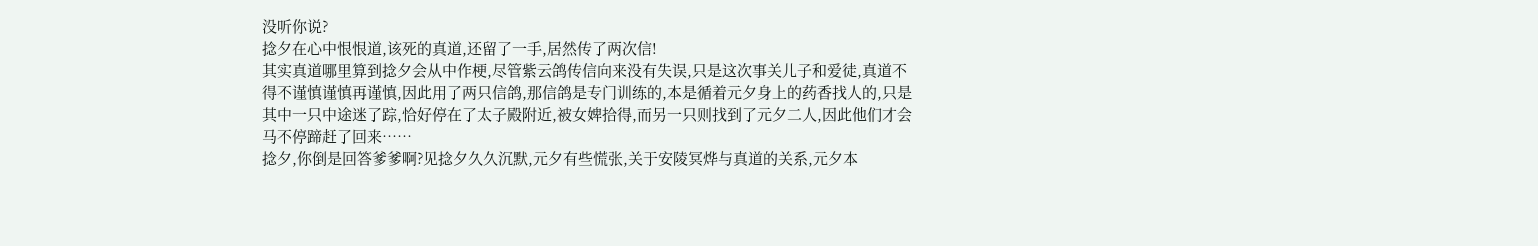没听你说?
捻夕在心中恨恨道,该死的真道,还留了一手,居然传了两次信!
其实真道哪里算到捻夕会从中作梗,尽管紫云鸽传信向来没有失误,只是这次事关儿子和爱徒,真道不得不谨慎谨慎再谨慎,因此用了两只信鸽,那信鸽是专门训练的,本是循着元夕身上的药香找人的,只是其中一只中途迷了踪,恰好停在了太子殿附近,被女婢拾得,而另一只则找到了元夕二人,因此他们才会马不停蹄赶了回来……
捻夕,你倒是回答爹爹啊?见捻夕久久沉默,元夕有些慌张,关于安陵冥烨与真道的关系,元夕本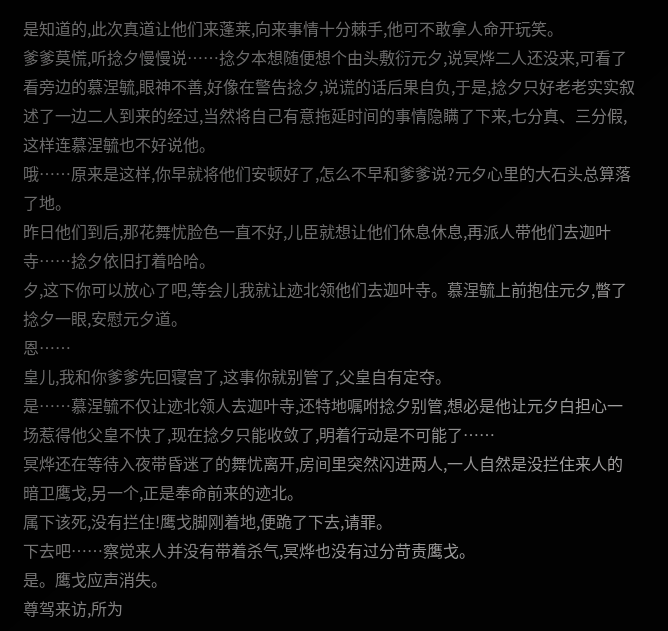是知道的,此次真道让他们来蓬莱,向来事情十分棘手,他可不敢拿人命开玩笑。
爹爹莫慌,听捻夕慢慢说……捻夕本想随便想个由头敷衍元夕,说冥烨二人还没来,可看了看旁边的慕涅毓,眼神不善,好像在警告捻夕,说谎的话后果自负,于是,捻夕只好老老实实叙述了一边二人到来的经过,当然将自己有意拖延时间的事情隐瞒了下来,七分真、三分假,这样连慕涅毓也不好说他。
哦……原来是这样,你早就将他们安顿好了,怎么不早和爹爹说?元夕心里的大石头总算落了地。
昨日他们到后,那花舞忧脸色一直不好,儿臣就想让他们休息休息,再派人带他们去迦叶寺……捻夕依旧打着哈哈。
夕,这下你可以放心了吧,等会儿我就让迹北领他们去迦叶寺。慕涅毓上前抱住元夕,瞥了捻夕一眼,安慰元夕道。
恩……
皇儿,我和你爹爹先回寝宫了,这事你就别管了,父皇自有定夺。
是……慕涅毓不仅让迹北领人去迦叶寺,还特地嘱咐捻夕别管,想必是他让元夕白担心一场惹得他父皇不快了,现在捻夕只能收敛了,明着行动是不可能了……
冥烨还在等待入夜带昏迷了的舞忧离开,房间里突然闪进两人,一人自然是没拦住来人的暗卫鹰戈,另一个,正是奉命前来的迹北。
属下该死,没有拦住!鹰戈脚刚着地,便跪了下去,请罪。
下去吧……察觉来人并没有带着杀气,冥烨也没有过分苛责鹰戈。
是。鹰戈应声消失。
尊驾来访,所为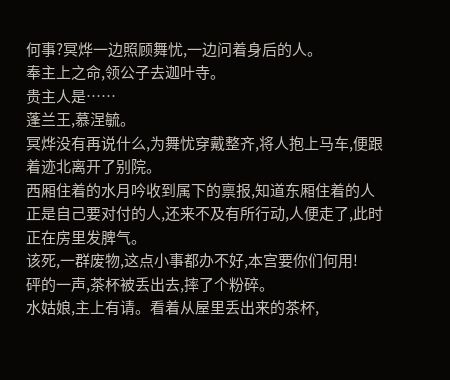何事?冥烨一边照顾舞忧,一边问着身后的人。
奉主上之命,领公子去迦叶寺。
贵主人是……
蓬兰王,慕涅毓。
冥烨没有再说什么,为舞忧穿戴整齐,将人抱上马车,便跟着迹北离开了别院。
西厢住着的水月吟收到属下的禀报,知道东厢住着的人正是自己要对付的人,还来不及有所行动,人便走了,此时正在房里发脾气。
该死,一群废物,这点小事都办不好,本宫要你们何用!
砰的一声,茶杯被丢出去,摔了个粉碎。
水姑娘,主上有请。看着从屋里丢出来的茶杯,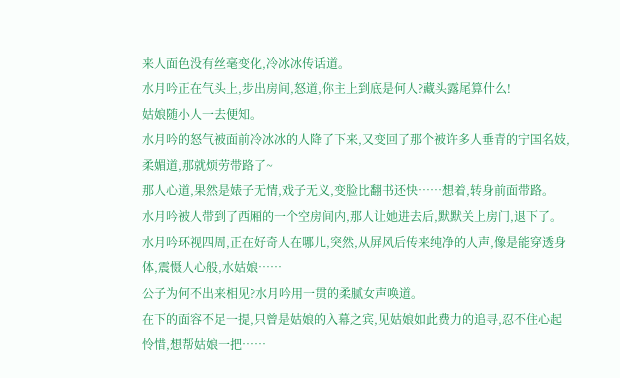来人面色没有丝毫变化,冷冰冰传话道。
水月吟正在气头上,步出房间,怒道,你主上到底是何人?藏头露尾算什么!
姑娘随小人一去便知。
水月吟的怒气被面前冷冰冰的人降了下来,又变回了那个被许多人垂青的宁国名妓,柔媚道,那就烦劳带路了~
那人心道,果然是婊子无情,戏子无义,变脸比翻书还快……想着,转身前面带路。
水月吟被人带到了西厢的一个空房间内,那人让她进去后,默默关上房门,退下了。
水月吟环视四周,正在好奇人在哪儿,突然,从屏风后传来纯净的人声,像是能穿透身体,震慑人心般,水姑娘……
公子为何不出来相见?水月吟用一贯的柔腻女声唤道。
在下的面容不足一提,只曾是姑娘的入幕之宾,见姑娘如此费力的追寻,忍不住心起怜惜,想帮姑娘一把……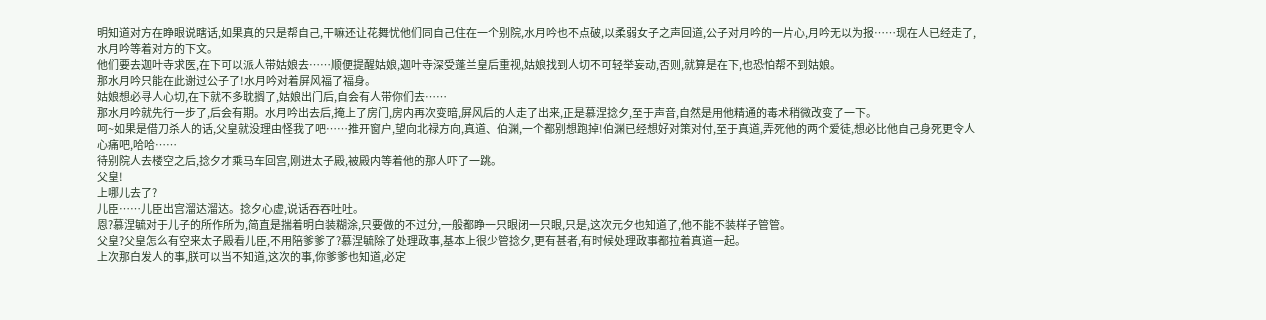明知道对方在睁眼说瞎话,如果真的只是帮自己,干嘛还让花舞忧他们同自己住在一个别院,水月吟也不点破,以柔弱女子之声回道,公子对月吟的一片心,月吟无以为报……现在人已经走了,水月吟等着对方的下文。
他们要去迦叶寺求医,在下可以派人带姑娘去……顺便提醒姑娘,迦叶寺深受蓬兰皇后重视,姑娘找到人切不可轻举妄动,否则,就算是在下,也恐怕帮不到姑娘。
那水月吟只能在此谢过公子了!水月吟对着屏风福了福身。
姑娘想必寻人心切,在下就不多耽搁了,姑娘出门后,自会有人带你们去……
那水月吟就先行一步了,后会有期。水月吟出去后,掩上了房门,房内再次变暗,屏风后的人走了出来,正是慕涅捻夕,至于声音,自然是用他精通的毒术稍微改变了一下。
呵~如果是借刀杀人的话,父皇就没理由怪我了吧……推开窗户,望向北禄方向,真道、伯渊,一个都别想跑掉!伯渊已经想好对策对付,至于真道,弄死他的两个爱徒,想必比他自己身死更令人心痛吧,哈哈……
待别院人去楼空之后,捻夕才乘马车回宫,刚进太子殿,被殿内等着他的那人吓了一跳。
父皇!
上哪儿去了?
儿臣……儿臣出宫溜达溜达。捻夕心虚,说话吞吞吐吐。
恩?慕涅毓对于儿子的所作所为,简直是揣着明白装糊涂,只要做的不过分,一般都睁一只眼闭一只眼,只是,这次元夕也知道了,他不能不装样子管管。
父皇?父皇怎么有空来太子殿看儿臣,不用陪爹爹了?慕涅毓除了处理政事,基本上很少管捻夕,更有甚者,有时候处理政事都拉着真道一起。
上次那白发人的事,朕可以当不知道,这次的事,你爹爹也知道,必定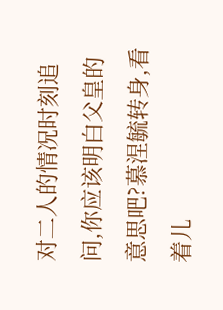对二人的情况时刻追问,你应该明白父皇的意思吧?慕涅毓转身,看着儿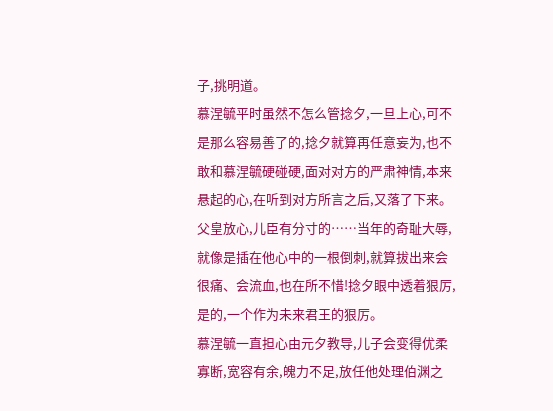子,挑明道。
慕涅毓平时虽然不怎么管捻夕,一旦上心,可不是那么容易善了的,捻夕就算再任意妄为,也不敢和慕涅毓硬碰硬,面对对方的严肃神情,本来悬起的心,在听到对方所言之后,又落了下来。
父皇放心,儿臣有分寸的……当年的奇耻大辱,就像是插在他心中的一根倒刺,就算拔出来会很痛、会流血,也在所不惜!捻夕眼中透着狠厉,是的,一个作为未来君王的狠厉。
慕涅毓一直担心由元夕教导,儿子会变得优柔寡断,宽容有余,魄力不足,放任他处理伯渊之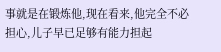事就是在锻炼他,现在看来,他完全不必担心,儿子早已足够有能力担起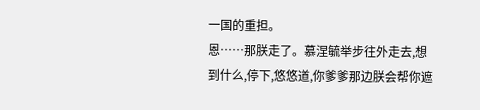一国的重担。
恩……那朕走了。慕涅毓举步往外走去,想到什么,停下,悠悠道,你爹爹那边朕会帮你遮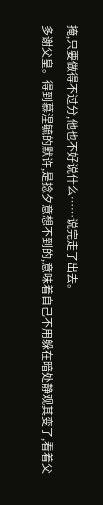掩,只要做得不过分,他也不好说什么……说完走了出去。
多谢父皇。得到慕涅毓的默许,是捻夕意想不到的,意味着自己不用躲在暗处静观其变了,看着父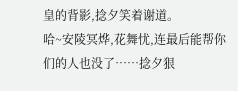皇的背影,捻夕笑着谢道。
哈~安陵冥烨,花舞忧,连最后能帮你们的人也没了……捻夕狠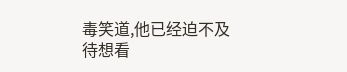毒笑道,他已经迫不及待想看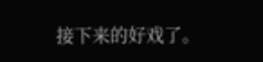接下来的好戏了。